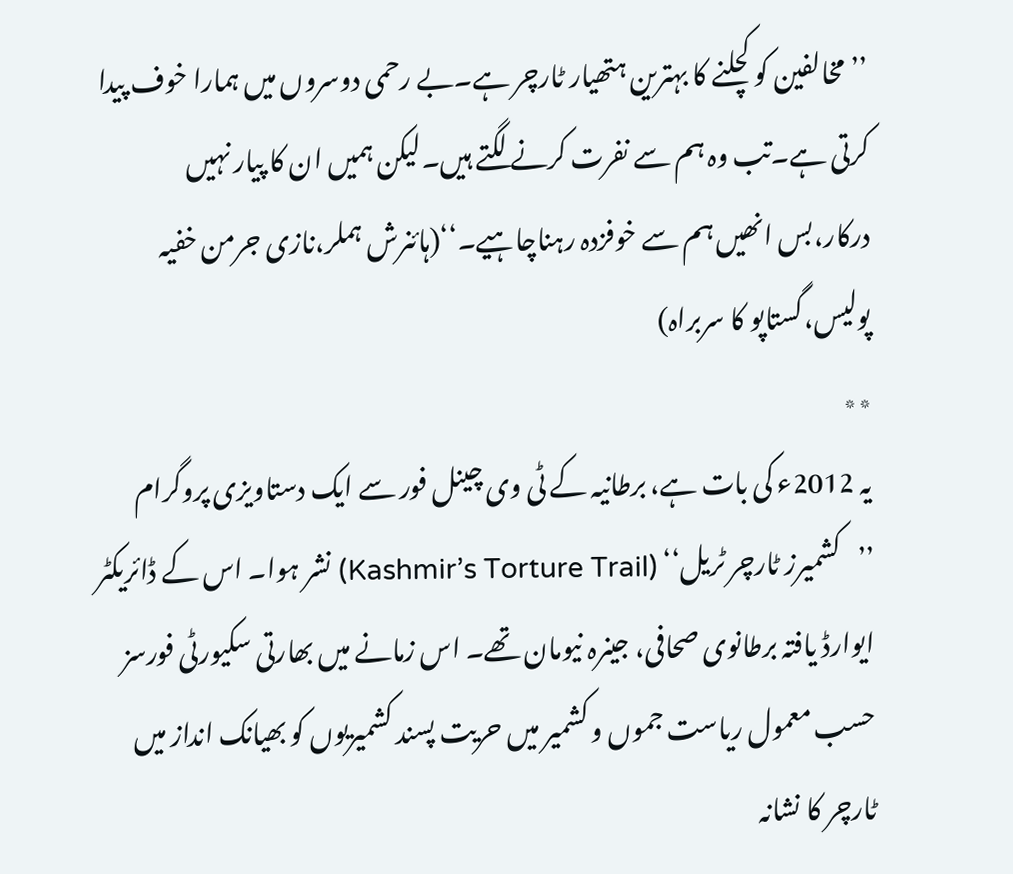’’مخالفین کو کچلنے کا بہترین ہتھیار ٹارچر ہے۔بے رحمی دوسروں میں ہمارا خوف پیدا کرتی ہے۔تب وہ ہم سے نفرت کرنے لگتے ہیں۔لیکن ہمیں ان کا پیار نہیں درکار،بس انھیں ہم سے خوفزدہ رہناچاہیے۔‘‘(ہائنرش ہملر،نازی جرمن خفیہ پولیس،گستاپو کا سربراہ)
٭٭
یہ 2012ء کی بات ہے، برطانیہ کے ٹی وی چینل فور سے ایک دستاویزی پروگرام ’’کشمیرز ٹارچر ٹریل‘‘ (Kashmir’s Torture Trail) نشر ہوا۔ اس کے ڈائریکٹر ایوارڈ یافتہ برطانوی صحافی، جینرہ نیومان تھے۔ اس زمانے میں بھارتی سکیورٹی فورسز حسب معمول ریاست جموں و کشمیر میں حریت پسند کشمیریوں کو بھیانک انداز میں ٹارچر کا نشانہ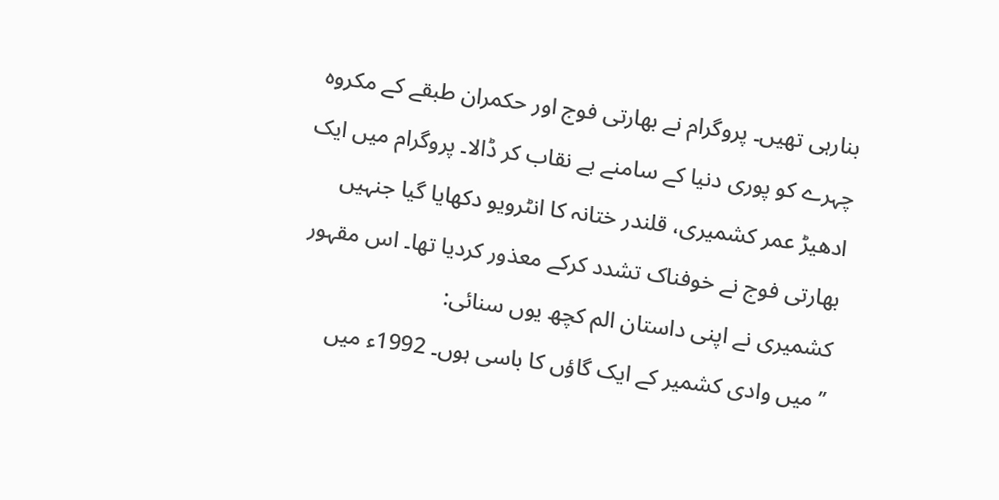بنارہی تھیں۔ پروگرام نے بھارتی فوج اور حکمران طبقے کے مکروہ چہرے کو پوری دنیا کے سامنے بے نقاب کر ڈالا۔ پروگرام میں ایک ادھیڑ عمر کشمیری، قلندر ختانہ کا انٹرویو دکھایا گیا جنہیں بھارتی فوج نے خوفناک تشدد کرکے معذور کردیا تھا۔ اس مقہور کشمیری نے اپنی داستان الم کچھ یوں سنائی:
’’میں وادی کشمیر کے ایک گاؤں کا باسی ہوں۔ 1992ء میں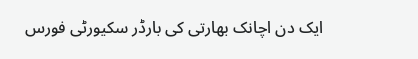ایک دن اچانک بھارتی کی بارڈر سکیورٹی فورس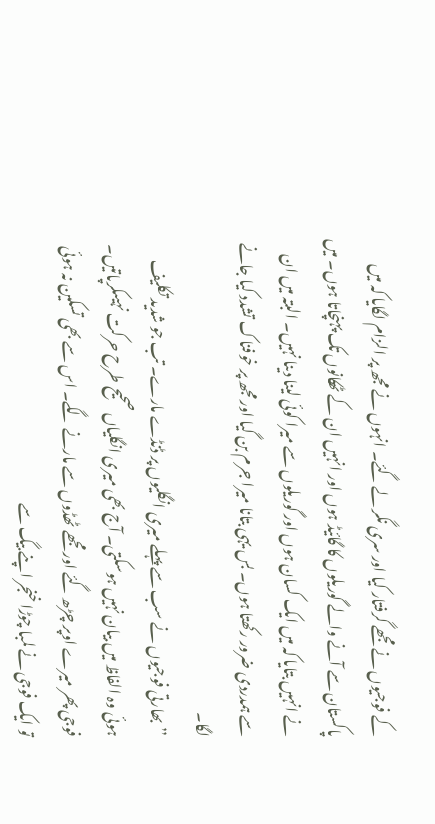کے فوجیوں نے مجھے گرفتار کیا اور سری نگر لے گئے۔ انہوں نے مجھ پر الزام لگایا کہ میں پاکستان سے آنے والے گوریلوں کا گائیڈ ہوں اور انہیں ان کے ٹھکانوں تک پہنچاتا ہوں۔ میں نے انہیں بتایا کہ میں ایک کسان ہوں اور گوریلوں سے میرا کوئی لینا دینا نہیں۔ البتہ میں ان سے ہمدردی ضرور رکھتا ہوں۔ بس یہی بتانا میرا جرم بن گیا اور مجھ پر خوفناک تشدد کیا جانے لگا۔
’’بھارتی فوجیوں نے سب سے پہلے میری انگلیوں پر ڈنڈے مارے۔ تب جو شدید تکلیف ہوئی وہ الفاظ میں بیان نہیں ہوسکتی۔ آج بھی میری انگلیاں صحیح طرح حرکت نہیںکرپاتیں۔ فوجی پھر میرے اوپر چڑھ گئے اور مجھے ٹھڈوں سے مارنے لگے۔ اس سے بھی تسکین نہ ہوئی تو ایک فوجی نے لمبا چوڑا خنجر اپنے بیگ سے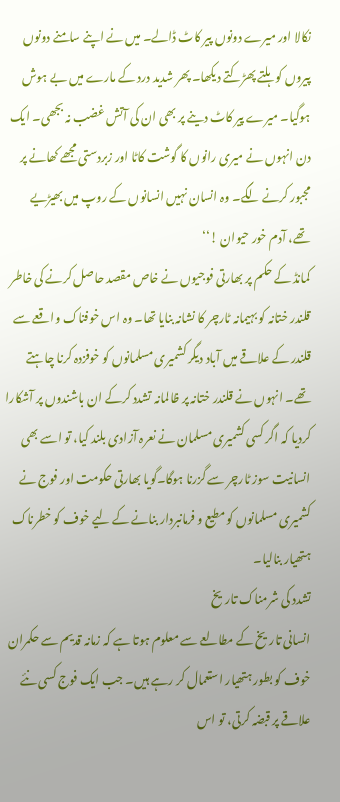نکالا اور میرے دونوں پیر کاٹ ڈالے۔ میں نے اپنے سامنے دونوں پیروں کو ہلتے پھڑکتے دیکھا۔ پھر شدید درد کے مارے میں بے ہوش ہوگیا۔ میرے پیر کاٹ دینے پر بھی ان کی آتش غضب نہ بجھی۔ ایک دن انہوں نے میری رانوں کا گوشت کاٹا اور زبردستی مجھے کھانے پر مجبور کرنے لگے۔ وہ انسان نہیں انسانوں کے روپ میں بھیڑیے تھے، آدم خور حیوان !‘‘
کمانڈ کے حکم پر بھارتی فوجیوں نے خاص مقصد حاصل کرنے کی خاطر قلندر ختانہ کو بہیمانہ ٹارچر کا نشانہ بنایا تھا۔ وہ اس خوفناک واقعے سے قلندر کے علاقے میں آباد دیگر کشمیری مسلمانوں کو خوفزدہ کرنا چاہتے تھے۔ انہوں نے قلندر ختانہ پر ظالمانہ تشدد کرکے ان باشندوں پر آشکارا کردیا کہ اگر کسی کشمیری مسلمان نے نعرہ آزادی بلند کیا، تو اسے بھی انسانیت سوز ٹارچر سے گزرنا ہوگا۔گویا بھارتی حکومت اور فوج نے کشمیری مسلمانوں کو مطیع و فرمانبردار بنانے کے لیے خوف کو خطرناک ہتھیار بنالیا۔
تشدد کی شرمناک تاریخ
انسانی تاریخ کے مطالعے سے معلوم ہوتا ہے کہ زمانہ قدیم سے حکمران خوف کو بطور ہتھیار استعمال کر رہے ہیں۔ جب ایک فوج کسی نئے علاقے پر قبضہ کرتی، تو اس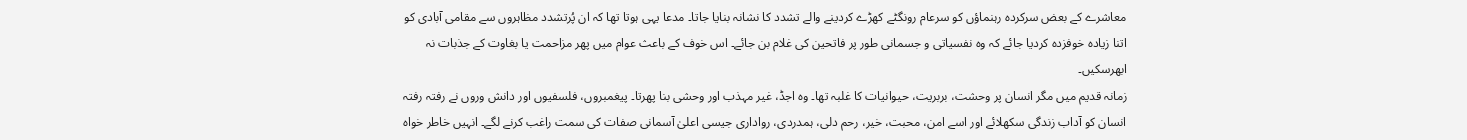معاشرے کے بعض سرکردہ رہنماؤں کو سرعام رونگٹے کھڑے کردینے والے تشدد کا نشانہ بنایا جاتا۔ مدعا یہی ہوتا تھا کہ ان پُرتشدد مظاہروں سے مقامی آبادی کو اتنا زیادہ خوفزدہ کردیا جائے کہ وہ نفسیاتی و جسمانی طور پر فاتحین کی غلام بن جائے۔ اس خوف کے باعث عوام میں پھر مزاحمت یا بغاوت کے جذبات نہ ابھرسکیں۔
زمانہ قدیم میں مگر انسان پر وحشت، بربریت، حیوانیات کا غلبہ تھا۔ وہ اجڈ، غیر مہذب اور وحشی بنا پھرتا۔ پیغمبروں، فلسفیوں اور دانش وروں نے رفتہ رفتہ انسان کو آداب زندگی سکھلائے اور اسے امن، محبت، خیر، رحم دلی، ہمدردی، رواداری جیسی اعلیٰ آسمانی صفات کی سمت راغب کرنے لگے۔ انہیں خاطر خواہ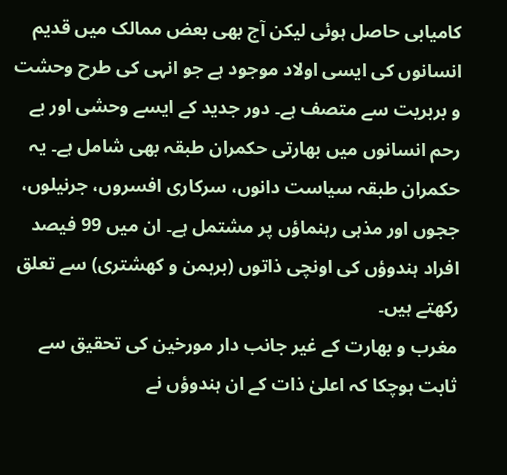کامیابی حاصل ہوئی لیکن آج بھی بعض ممالک میں قدیم انسانوں کی ایسی اولاد موجود ہے جو انہی کی طرح وحشت و بربریت سے متصف ہے۔ دور جدید کے ایسے وحشی اور بے رحم انسانوں میں بھارتی حکمران طبقہ بھی شامل ہے۔ یہ حکمران طبقہ سیاست دانوں، سرکاری افسروں، جرنیلوں، ججوں اور مذہی رہنماؤں پر مشتمل ہے۔ ان میں 99 فیصد افراد ہندوؤں کی اونچی ذاتوں (برہمن و کھشتری) سے تعلق رکھتے ہیں۔
مغرب و بھارت کے غیر جانب دار مورخین کی تحقیق سے ثابت ہوچکا کہ اعلیٰ ذات کے ان ہندوؤں نے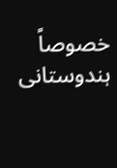خصوصاً ہندوستانی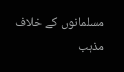مسلمانوں کے خلاف مذہب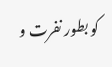کو بطور نفرت و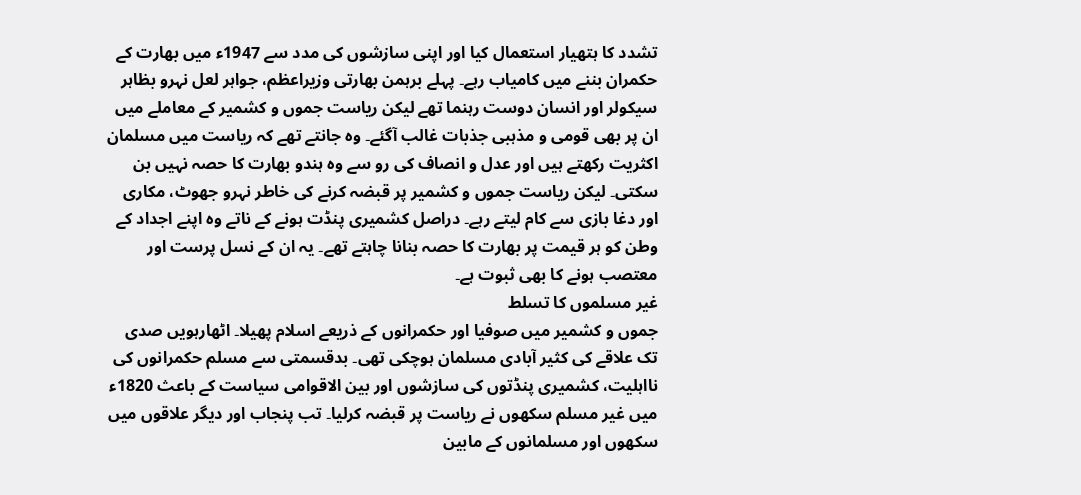تشدد کا ہتھیار استعمال کیا اور اپنی سازشوں کی مدد سے 1947ء میں بھارت کے حکمران بننے میں کامیاب رہے۔ پہلے برہمن بھارتی وزیراعظم، جواہر لعل نہرو بظاہر سیکولر اور انسان دوست رہنما تھے لیکن ریاست جموں و کشمیر کے معاملے میں ان پر بھی قومی و مذہبی جذبات غالب آگئے۔ وہ جانتے تھے کہ ریاست میں مسلمان اکثریت رکھتے ہیں اور عدل و انصاف کی رو سے وہ ہندو بھارت کا حصہ نہیں بن سکتی۔ لیکن ریاست جموں و کشمیر پر قبضہ کرنے کی خاطر نہرو جھوٹ، مکاری اور دغا بازی سے کام لیتے رہے۔ دراصل کشمیری پنڈت ہونے کے ناتے وہ اپنے اجداد کے وطن کو ہر قیمت پر بھارت کا حصہ بنانا چاہتے تھے۔ یہ ان کے نسل پرست اور معتصب ہونے کا بھی ثبوت ہے۔
غیر مسلموں کا تسلط
جموں و کشمیر میں صوفیا اور حکمرانوں کے ذریعے اسلام پھیلا۔ اٹھارہویں صدی تک علاقے کی کثیر آبادی مسلمان ہوچکی تھی۔ بدقسمتی سے مسلم حکمرانوں کی نااہلیت، کشمیری پنڈتوں کی سازشوں اور بین الاقوامی سیاست کے باعث 1820ء میں غیر مسلم سکھوں نے ریاست پر قبضہ کرلیا۔ تب پنجاب اور دیگر علاقوں میں سکھوں اور مسلمانوں کے مابین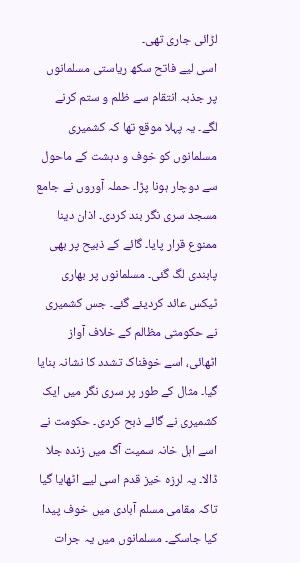لڑائی جاری تھی۔
اسی لیے فاتح سکھ ریاستی مسلمانوں پر جذبہ انتقام سے ظلم و ستم کرنے لگے۔ یہ پہلا موقع تھا کہ کشمیری مسلمانوں کو خوف و دہشت کے ماحول سے دوچار ہونا پڑا۔ حملہ آوروں نے جامع مسجد سری نگر بند کردی۔ اذان دینا ممنوع قرار پایا۔ گائے کے ذبیح پر بھی پابندی لگ گئی۔ مسلمانوں پر بھاری ٹیکس عائد کردیئے گئے۔ جس کشمیری نے حکومتی مظالم کے خلاف آواز اٹھائی، اسے خوفناک تشدد کا نشانہ بنایا گیا۔ مثال کے طور پر سری نگر میں ایک کشمیری نے گائے ذبح کردی۔ حکومت نے اسے اہل خانہ سمیت آگ میں زندہ جلا ڈالا۔ یہ لرزہ خیز قدم اسی لیے اٹھایا گیا تاکہ مقامی مسلم آبادی میں خوف پیدا کیا جاسکے۔ مسلمانوں میں یہ جرات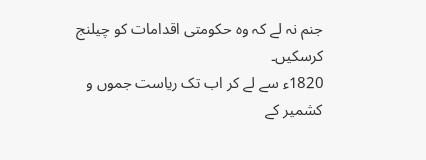جنم نہ لے کہ وہ حکومتی اقدامات کو چیلنج کرسکیں۔
1820ء سے لے کر اب تک ریاست جموں و کشمیر کے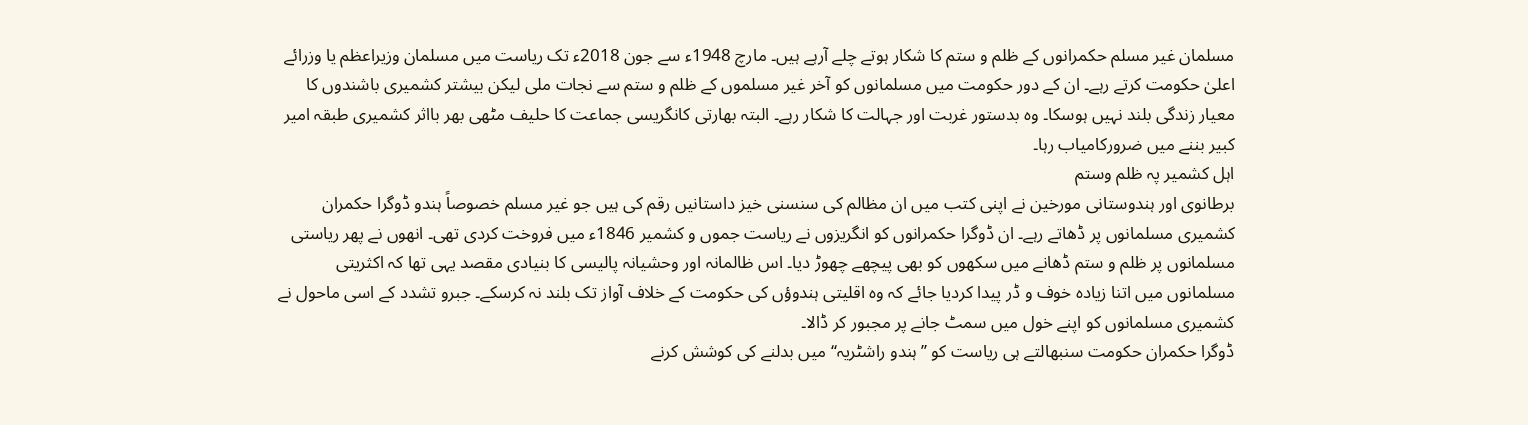مسلمان غیر مسلم حکمرانوں کے ظلم و ستم کا شکار ہوتے چلے آرہے ہیں۔ مارچ 1948ء سے جون 2018ء تک ریاست میں مسلمان وزیراعظم یا وزرائے اعلیٰ حکومت کرتے رہے۔ ان کے دور حکومت میں مسلمانوں کو آخر غیر مسلموں کے ظلم و ستم سے نجات ملی لیکن بیشتر کشمیری باشندوں کا معیار زندگی بلند نہیں ہوسکا۔ وہ بدستور غربت اور جہالت کا شکار رہے۔ البتہ بھارتی کانگریسی جماعت کا حلیف مٹھی بھر بااثر کشمیری طبقہ امیر کبیر بننے میں ضرورکامیاب رہا۔
اہل کشمیر پہ ظلم وستم
برطانوی اور ہندوستانی مورخین نے اپنی کتب میں ان مظالم کی سنسنی خیز داستانیں رقم کی ہیں جو غیر مسلم خصوصاً ہندو ڈوگرا حکمران کشمیری مسلمانوں پر ڈھاتے رہے۔ ان ڈوگرا حکمرانوں کو انگریزوں نے ریاست جموں و کشمیر 1846ء میں فروخت کردی تھی۔ انھوں نے پھر ریاستی مسلمانوں پر ظلم و ستم ڈھانے میں سکھوں کو بھی پیچھے چھوڑ دیا۔ اس ظالمانہ اور وحشیانہ پالیسی کا بنیادی مقصد یہی تھا کہ اکثریتی مسلمانوں میں اتنا زیادہ خوف و ڈر پیدا کردیا جائے کہ وہ اقلیتی ہندوؤں کی حکومت کے خلاف آواز تک بلند نہ کرسکے۔ جبرو تشدد کے اسی ماحول نے کشمیری مسلمانوں کو اپنے خول میں سمٹ جانے پر مجبور کر ڈالا۔
ڈوگرا حکمران حکومت سنبھالتے ہی ریاست کو ’’ہندو راشٹریہ‘‘ میں بدلنے کی کوشش کرنے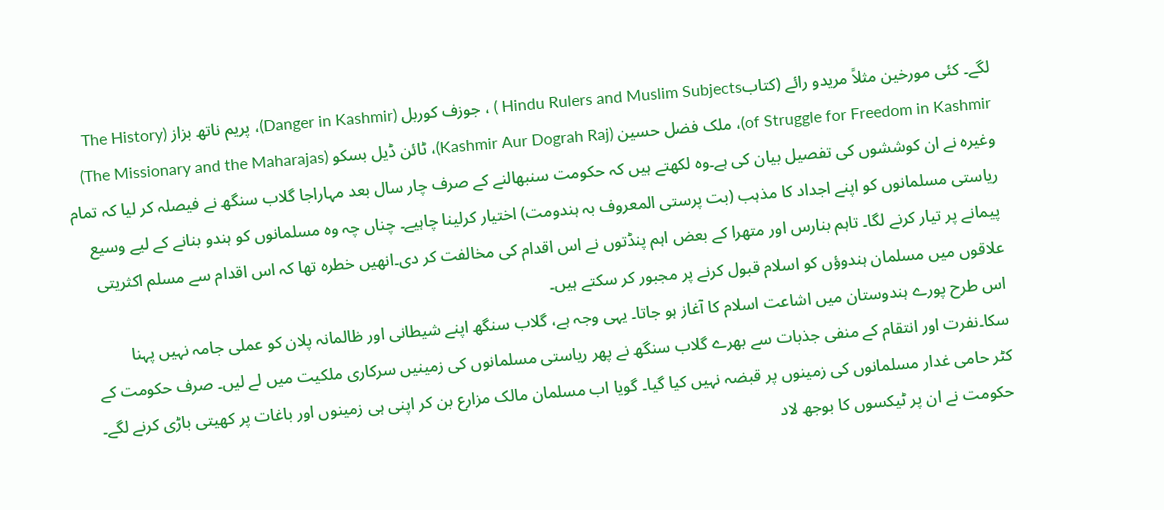لگے۔ کئی مورخین مثلاً مریدو رائے (کتابHindu Rulers and Muslim Subjects ) ، جوزف کوربل (Danger in Kashmir)، پریم ناتھ بزاز (The History of Struggle for Freedom in Kashmir)، ملک فضل حسین (Kashmir Aur Dograh Raj)، ٹائن ڈیل بسکو (The Missionary and the Maharajas) وغیرہ نے ان کوششوں کی تفصیل بیان کی ہے۔وہ لکھتے ہیں کہ حکومت سنبھالنے کے صرف چار سال بعد مہاراجا گلاب سنگھ نے فیصلہ کر لیا کہ تمام ریاستی مسلمانوں کو اپنے اجداد کا مذہب (بت پرستی المعروف بہ ہندومت) اختیار کرلینا چاہیے۔ چناں چہ وہ مسلمانوں کو ہندو بنانے کے لیے وسیع پیمانے پر تیار کرنے لگا۔ تاہم بنارس اور متھرا کے بعض اہم پنڈتوں نے اس اقدام کی مخالفت کر دی۔انھیں خطرہ تھا کہ اس اقدام سے مسلم اکثریتی علاقوں میں مسلمان ہندوؤں کو اسلام قبول کرنے پر مجبور کر سکتے ہیں۔
اس طرح پورے ہندوستان میں اشاعت اسلام کا آغاز ہو جاتا۔ یہی وجہ ہے، گلاب سنگھ اپنے شیطانی اور ظالمانہ پلان کو عملی جامہ نہیں پہنا سکا۔نفرت اور انتقام کے منفی جذبات سے بھرے گلاب سنگھ نے پھر ریاستی مسلمانوں کی زمینیں سرکاری ملکیت میں لے لیں۔ صرف حکومت کے کٹر حامی غدار مسلمانوں کی زمینوں پر قبضہ نہیں کیا گیا۔ گویا اب مسلمان مالک مزارع بن کر اپنی ہی زمینوں اور باغات پر کھیتی باڑی کرنے لگے۔ حکومت نے ان پر ٹیکسوں کا بوجھ لاد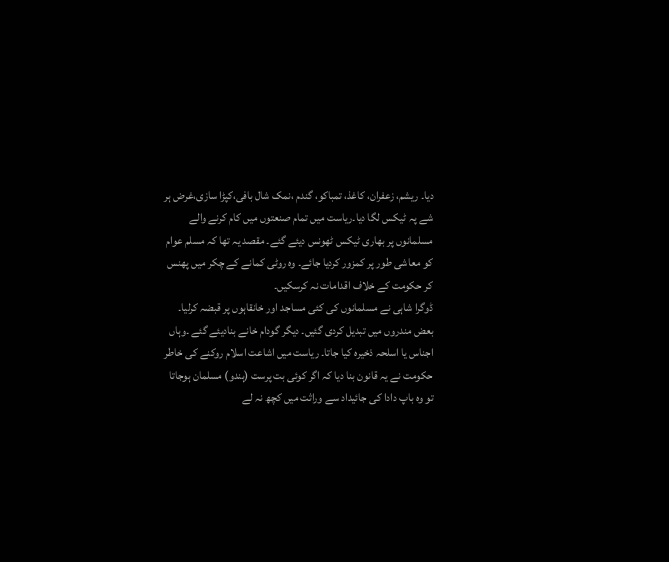دیا۔ ریشم، زعفران، کاغذ، تمباکو، گندم ،نمک شال بافی،کپڑا سازی،غرض ہر شے پہ ٹیکس لگا دیا۔ریاست میں تمام صنعتوں میں کام کرنے والے مسلمانوں پر بھاری ٹیکس ٹھونس دیئے گئے۔ مقصد یہ تھا کہ مسلم عوام کو معاشی طور پر کمزور کردیا جائے۔ وہ روٹی کمانے کے چکر میں پھنس کر حکومت کے خلاف اقدامات نہ کرسکیں۔
ڈوگرا شاہی نے مسلمانوں کی کئی مساجد اور خانقاہوں پر قبضہ کرلیا۔ بعض مندروں میں تبدیل کردی گئیں۔ دیگر گودام خانے بنادیئے گئے ۔وہاں اجناس یا اسلحہ ذخیرہ کیا جاتا۔ ریاست میں اشاعت اسلام روکنے کی خاطر حکومت نے یہ قانون بنا دیا کہ اگر کوئی بت پرست (ہندو) مسلمان ہوجاتا تو وہ باپ دادا کی جائیداد سے وراثت میں کچھ نہ لے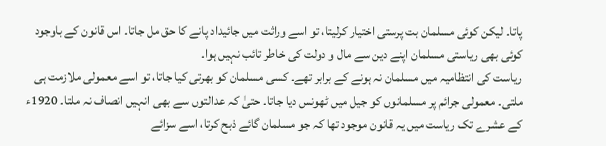پاتا۔ لیکن کوئی مسلمان بت پرستی اختیار کرلیتا، تو اسے وراثت میں جائیداد پانے کا حق مل جاتا۔ اس قانون کے باوجود کوئی بھی ریاستی مسلمان اپنے دین سے مال و دولت کی خاطر تائب نہیں ہوا۔
ریاست کی انتظامیہ میں مسلمان نہ ہونے کے برابر تھے۔ کسی مسلمان کو بھرتی کیا جاتا، تو اسے معمولی ملازمت ہی ملتی۔ معمولی جرائم پر مسلمانوں کو جیل میں ٹھونس دیا جاتا۔ حتیٰ کہ عدالتوں سے بھی انہیں انصاف نہ ملتا۔ 1920ء کے عشرے تک ریاست میں یہ قانون موجود تھا کہ جو مسلمان گائے ذبح کرتا، اسے سزائے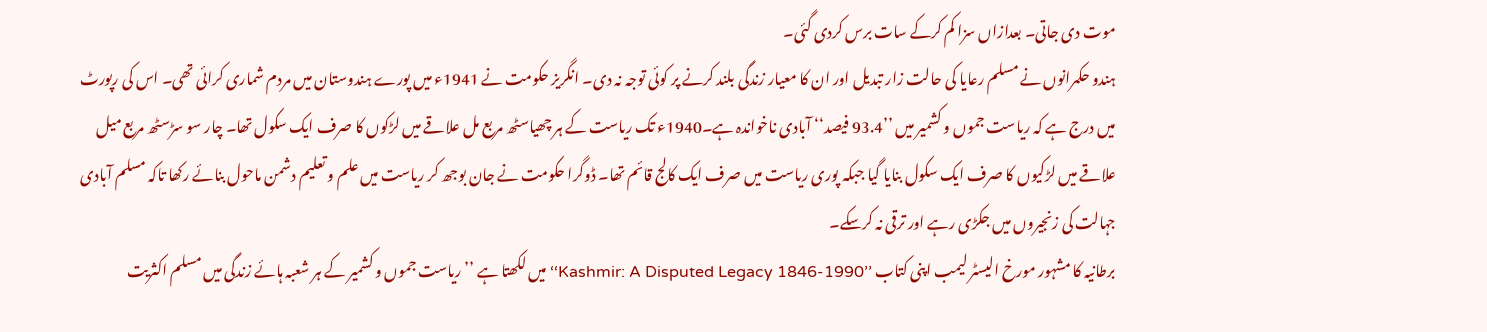موت دی جاتی۔ بعدازاں سزا کم کرکے سات برس کردی گئی۔
ہندو حکمرانوں نے مسلم رعایا کی حالت زار تبدیل اور ان کا معیار زندگی بلند کرنے پر کوئی توجہ نہ دی۔ انگریز حکومت نے 1941ء میں پورے ہندوستان میں مردم شماری کرائی تھی۔ اس کی رپورٹ میں درج ہے کہ ریاست جموں و کشمیر میں ’’93.4 فیصد‘‘ آبادی ناخواندہ ہے۔1940ء تک ریاست کے ہر چھیاسٹھ مربع مل علاقے میں لڑکوں کا صرف ایک سکول تھا۔ چار سو سڑسٹھ مربع میل علاقے میں لڑکیوں کا صرف ایک سکول بنایا گیا جبکہ پوری ریاست میں صرف ایک کالج قائم تھا۔ ڈوگرا حکومت نے جان بوجھ کر ریاست میں علم و تعلیم دشمن ماحول بنائے رکھا تاکہ مسلم آبادی جہالت کی زنجیروں میں جکڑی رہے اور ترقی نہ کرسکے۔
برطانیہ کا مشہور مورخ الیسٹر لیمب اپنی کتاب ’’Kashmir: A Disputed Legacy 1846-1990‘‘ میں لکھتا ہے ’’ریاست جموں و کشمیر کے ہر شعبہ ہائے زندگی میں مسلم اکثریت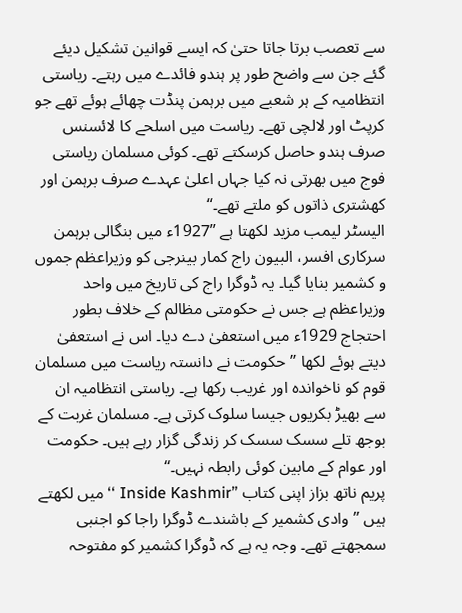سے تعصب برتا جاتا حتیٰ کہ ایسے قوانین تشکیل دیئے گئے جن سے واضح طور پر ہندو فائدے میں رہتے۔ ریاستی انتظامیہ کے ہر شعبے میں برہمن پنڈت چھائے ہوئے تھے جو کرپٹ اور لالچی تھے۔ ریاست میں اسلحے کا لائسنس صرف ہندو حاصل کرسکتے تھے۔ کوئی مسلمان ریاستی فوج میں بھرتی نہ کیا جہاں اعلیٰ عہدے صرف برہمن اور کھشتری ذاتوں کو ملتے تھے۔‘‘
الیسٹر لیمب مزید لکھتا ہے ’’1927ء میں بنگالی برہمن سرکاری افسر، البیون راج کمار بینرجی کو وزیراعظم جموں و کشمیر بنایا گیا۔ یہ ڈوگرا راج کی تاریخ میں واحد وزیراعظم ہے جس نے حکومتی مظالم کے خلاف بطور احتجاج 1929ء میں استعفیٰ دے دیا۔ اس نے استعفیٰ دیتے ہوئے لکھا ’’حکومت نے دانستہ ریاست میں مسلمان قوم کو ناخواندہ اور غریب رکھا ہے۔ ریاستی انتظامیہ ان سے بھیڑ بکریوں جیسا سلوک کرتی ہے۔ مسلمان غربت کے بوجھ تلے سسک سسک کر زندگی گزار رہے ہیں۔ حکومت اور عوام کے مابین کوئی رابطہ نہیں۔‘‘
پریم ناتھ بزاز اپنی کتاب ’’Inside Kashmir ‘‘ میں لکھتے ہیں ’’وادی کشمیر کے باشندے ڈوگرا راجا کو اجنبی سمجھتے تھے۔ وجہ یہ ہے کہ ڈوگرا کشمیر کو مفتوحہ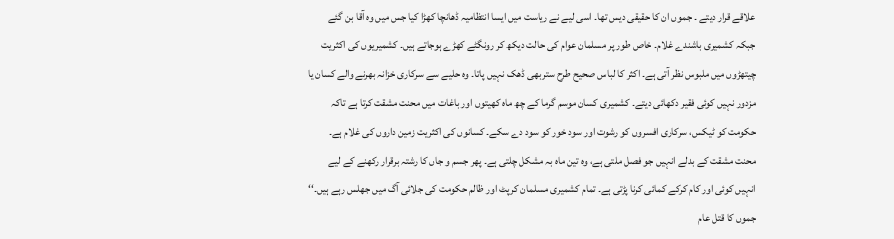علاقے قرار دیتے ۔ جموں ان کا حقیقی دیس تھا۔ اسی لیے نے ریاست میں ایسا انتظامیہ ڈھانچا کھڑا کیا جس میں وہ آقا بن گئے جبکہ کشمیری باشندے غلام۔ خاص طور پر مسلمان عوام کی حالت دیکھ کر رونگٹے کھڑے ہوجاتے ہیں۔ کشمیریوں کی اکثریت چیتھڑوں میں ملبوس نظر آتی ہے۔ اکثر کا لباس صحیح طرح ستربھی ڈھک نہیں پاتا۔ وہ حلیے سے سرکاری خزانہ بھرنے والے کسان یا مزدور نہیں کوئی فقیر دکھائی دیتے۔ کشمیری کسان موسم گرما کے چھ ماہ کھیتوں اور باغات میں محنت مشقت کرتا ہے تاکہ حکومت کو ٹیکس، سرکاری افسروں کو رشوت اور سود خور کو سود دے سکے۔ کسانوں کی اکثریت زمین داروں کی غلام ہے۔ محنت مشقت کے بدلے انہیں جو فصل ملتی ہے، وہ تین ماہ بہ مشکل چلتی ہے۔ پھر جسم و جاں کا رشتہ برقرار رکھنے کے لیے انہیں کوئی اور کام کرکے کمائی کرنا پڑتی ہے۔ تمام کشمیری مسلمان کرپٹ اور ظالم حکومت کی جلائی آگ میں جھلس رہے ہیں۔‘‘
جموں کا قتل عام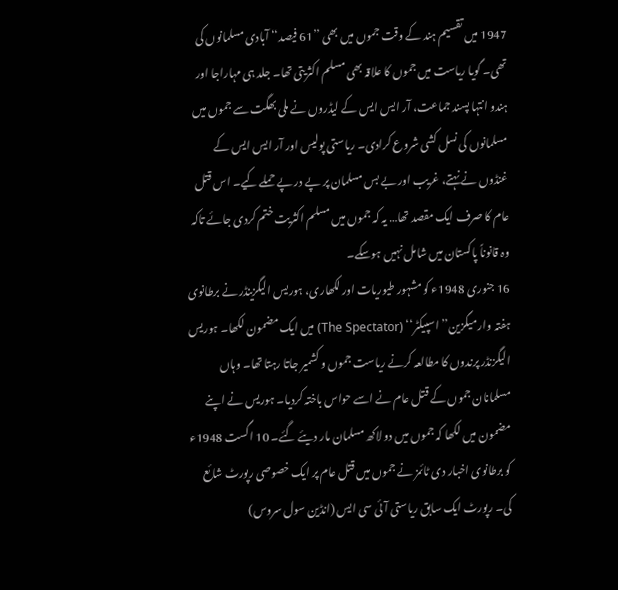1947 میں تقسیم ہند کے وقت جموں میں بھی ’’61 فیصد‘‘ آبادی مسلمانوں کی تھی۔ گویا ریاست میں جموں کا علاقہ بھی مسلم اکثریتی تھا۔ جلد ہی مہاراجا اور ہندو انتہا پسند جماعت، آر ایس ایس کے لیڈروں نے ملی بھگت سے جموں میں مسلمانوں کی نسل کشی شروع کرادی۔ ریاستی پولیس اور آر ایس ایس کے غنڈوں نے نہتے، غریب اور بے بس مسلمان پر پے در پے حملے کیے۔ اس قتل عام کا صرف ایک مقصد تھا… یہ کہ جموں میں مسلم اکثریت ختم کردی جائے تاکہ وہ قانوناً پاکستان میں شامل نہیں ہوسکے۔
16 جنوری 1948ء کو مشہور طیوریات اور لکھاری، ہوریس الیگزینڈر نے برطانوی ہفتہ وار میگزین’’ اسپیکٹر‘‘ (The Spectator) میں ایک مضمون لکھا۔ ہوریس الیگزنڈر پرندوں کا مطالعہ کرنے ریاست جموں و کشمیر جاتا رہتا تھا۔ وہاں مسلمانان جموں کے قتل عام نے اسے حواس باختہ کردیا۔ ہوریس نے اپنے مضمون میں لکھا کہ جموں میں دو لاکھ مسلمان مار دیئے گئے۔ 10 اگست 1948ء کو برطانوی اخبار دی ٹائمز نے جموں میں قتل عام پر ایک خصوصی رپورٹ شائع کی۔ رپورٹ ایک سابق ریاستی آئی سی ایس (انڈین سول سروس)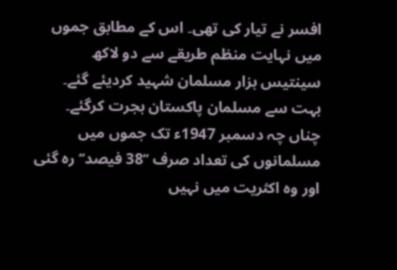افسر نے تیار کی تھی۔ اس کے مطابق جموں میں نہایت منظم طریقے سے دو لاکھ سینتیس ہزار مسلمان شہید کردیئے گئے۔ بہت سے مسلمان پاکستان ہجرت کرگئے۔ چناں چہ دسمبر 1947ء تک جموں میں مسلمانوں کی تعداد صرف ’’38 فیصد‘‘ رہ گئی اور وہ اکثریت میں نہیں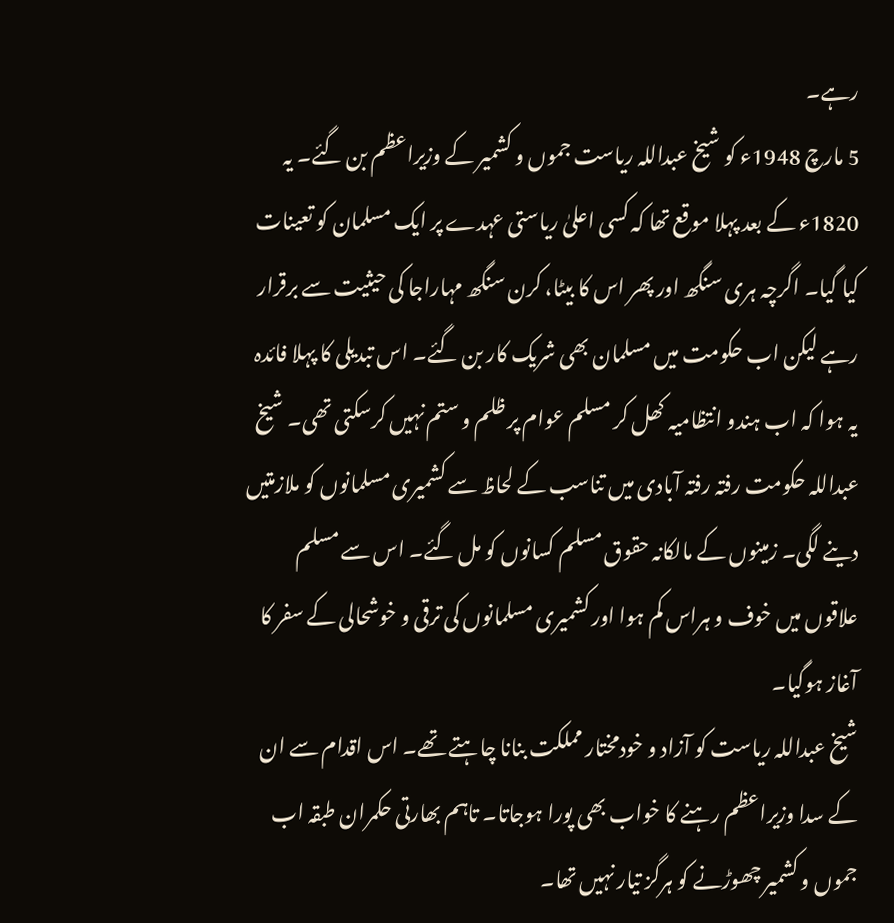رہے۔
5 مارچ 1948ء کو شیخ عبداللہ ریاست جموں و کشمیر کے وزیراعظم بن گئے۔ یہ 1820ء کے بعد پہلا موقع تھا کہ کسی اعلیٰ ریاستی عہدے پر ایک مسلمان کو تعینات کیا گیا۔ اگرچہ ہری سنگھ اور پھر اس کا بیٹا، کرن سنگھ مہاراجا کی حیثیت سے برقرار رہے لیکن اب حکومت میں مسلمان بھی شریک کار بن گئے۔ اس تبدیلی کا پہلا فائدہ یہ ہوا کہ اب ہندو انتظامیہ کھل کر مسلم عوام پر ظلم و ستم نہیں کرسکتی تھی۔ شیخ عبداللہ حکومت رفتہ رفتہ آبادی میں تناسب کے لحاظ سے کشمیری مسلمانوں کو ملازمتیں دینے لگی۔ زمینوں کے مالکانہ حقوق مسلم کسانوں کو مل گئے۔ اس سے مسلم علاقوں میں خوف و ہراس کم ہوا اور کشمیری مسلمانوں کی ترقی و خوشحالی کے سفر کا آغاز ہوگیا۔
شیخ عبداللہ ریاست کو آزاد و خودمختار مملکت بنانا چاہتے تھے۔ اس اقدام سے ان کے سدا وزیراعظم رہنے کا خواب بھی پورا ہوجاتا۔ تاہم بھارتی حکمران طبقہ اب جموں و کشمیر چھوڑنے کو ہرگز تیار نہیں تھا۔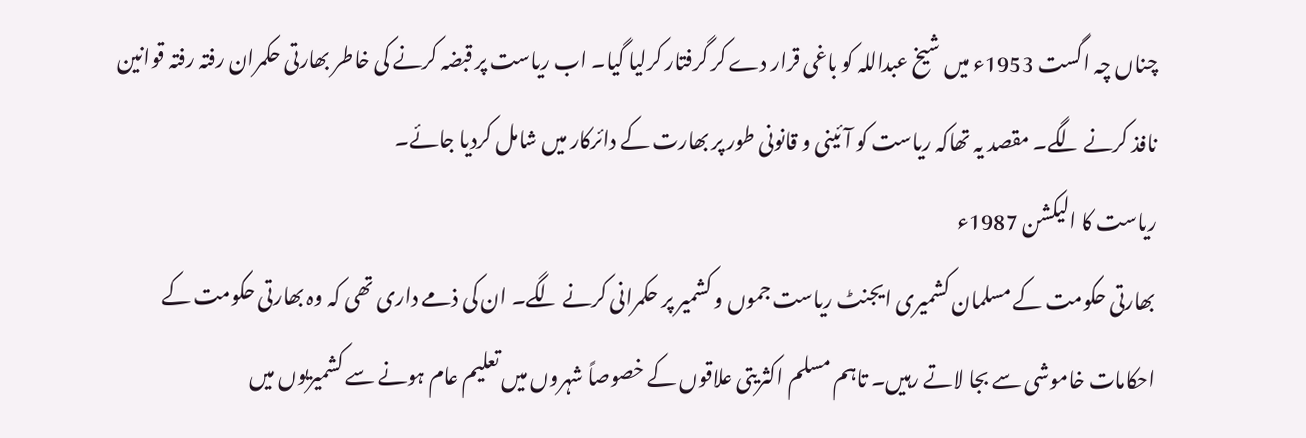چناں چہ اگست 1953ء میں شیخ عبداللہ کو باغی قرار دے کر گرفتار کرلیا گیا۔ اب ریاست پر قبضہ کرنے کی خاطر بھارتی حکمران رفتہ رفتہ قوانین نافذ کرنے لگے۔ مقصد یہ تھاکہ ریاست کو آئینی و قانونی طور پر بھارت کے دائرکار میں شامل کردیا جائے۔
ریاست کا الیکشن 1987ء
بھارتی حکومت کے مسلمان کشمیری ایجنٹ ریاست جموں و کشمیر پر حکمرانی کرنے لگے۔ ان کی ذمے داری تھی کہ وہ بھارتی حکومت کے احکامات خاموشی سے بجا لاتے رہیں۔ تاہم مسلم اکثریتی علاقوں کے خصوصاً شہروں میں تعلیم عام ہونے سے کشمیریوں میں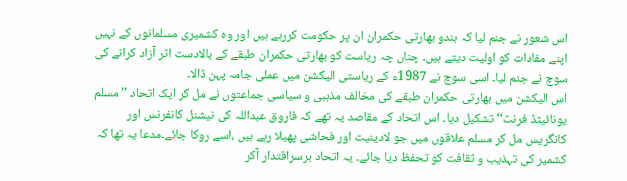اس شعور نے جنم لیا کہ ہندو بھارتی حکمران ان پر حکومت کررہے ہیں اور وہ کشمیری مسلمانوں کے نہیں اپنے مفادات کو اولیت دیتے ہیں۔ چناں چہ ریاست کو بھارتی حکمران طبقے کے بالادست اثر آزاد کرانے کی سوچ نے جنم لیا۔ اسی سوچ نے 1987ء کے ریاستی الیکشن میں عملی جامہ پہن ڈالا۔
اس الیکشن میں بھارتی حکمران طبقے کی مخالف مذہبی و سیاسی جماعتوں نے مل کر ایک اتحاد ’’ مسلم یونائیٹڈ فرنٹ‘‘ تشکیل دیا۔ اس اتحاد کے مقاصد یہ تھے کہ فاروق عبداللہ کی نیشنل کانفرنس اور کانگریس مل کر مسلم علاقوں میں جو لادینیت اور فحاشی پھیلا رہے ہیں ،اسے روکا جائے۔مدعا یہ تھا کہ کشمیر کی تہذیب و ثقافت کو تحفظ دیا جائے۔ یہ اتحاد برسراقتدار آکر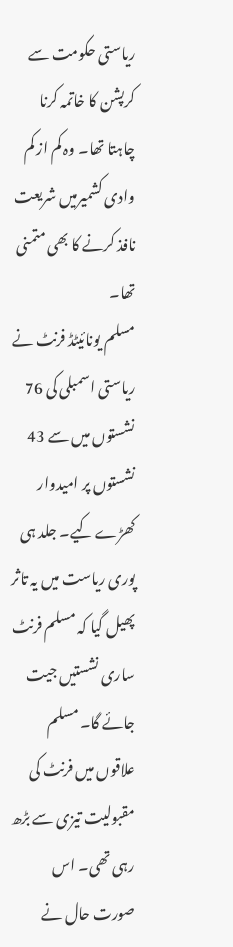ریاستی حکومت سے کرپشن کا خاتمہ کرنا چاہتا تھا۔ وہ کم از کم وادی کشمیرمیں شریعت نافذ کرنے کا بھی متمنی تھا۔
مسلم یونائیٹڈ فرنٹ نے ریاستی اسمبلی کی 76 نشستوں میں سے 43 نشستوں پر امیدوار کھڑے کیے۔ جلد ہی پوری ریاست میں یہ تاثر پھیل گیا کہ مسلم فرنٹ ساری نشستیں جیت جائے گا۔ مسلم علاقوں میں فرنٹ کی مقبولیت تیزی سے بڑھ رہی تھی۔ اس صورت حال نے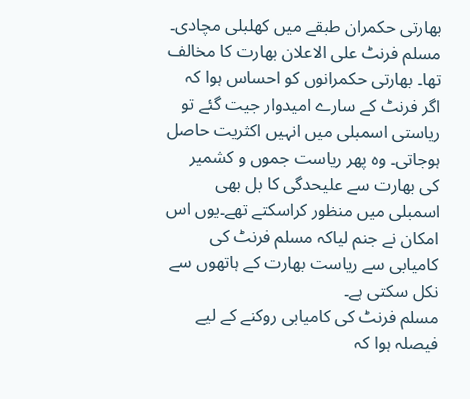بھارتی حکمران طبقے میں کھلبلی مچادی۔ مسلم فرنٹ علی الاعلان بھارت کا مخالف تھا۔ بھارتی حکمرانوں کو احساس ہوا کہ اگر فرنٹ کے سارے امیدوار جیت گئے تو ریاستی اسمبلی میں انہیں اکثریت حاصل ہوجاتی۔ وہ پھر ریاست جموں و کشمیر کی بھارت سے علیحدگی کا بل بھی اسمبلی میں منظور کراسکتے تھے۔یوں اس امکان نے جنم لیاکہ مسلم فرنٹ کی کامیابی سے ریاست بھارت کے ہاتھوں سے نکل سکتی ہے۔
مسلم فرنٹ کی کامیابی روکنے کے لیے فیصلہ ہوا کہ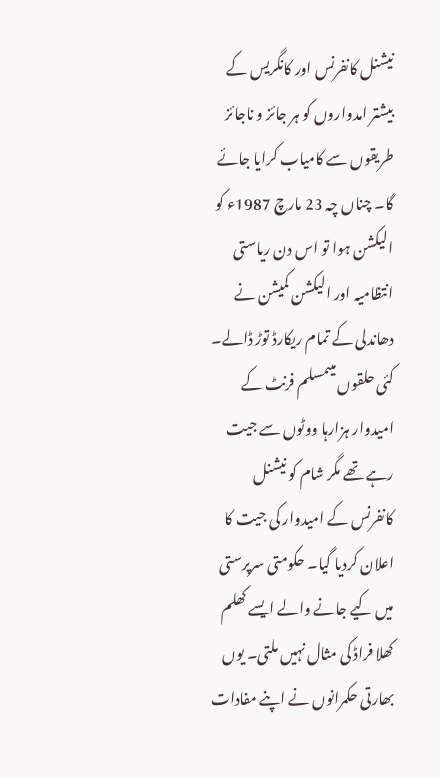نیشنل کانفرنس اور کانگریس کے بیشتر امدواروں کو ہر جائز و ناجائز طریقوں سے کامیاب کرایا جائے گا۔ چناں چہ 23 مارچ 1987ء کو الیکشن ہوا تو اس دن ریاستی انتظامیہ اور الیکشن کمیشن نے دھاندلی کے تمام ریکارڈ توڑ ڈالے۔ کئی حلقوں میںمسلم فرنٹ کے امیدوار ہزارہا ووٹوں سے جیت رہے تھے مگر شام کو نیشنل کانفرنس کے امیدوار کی جیت کا اعلان کردیا گیا۔ حکومتی سرپرستی میں کیے جانے والے ایسے کھلم کھلا فراڈ کی مثال نہیں ملتی۔ یوں بھارتی حکمرانوں نے اپنے مفادات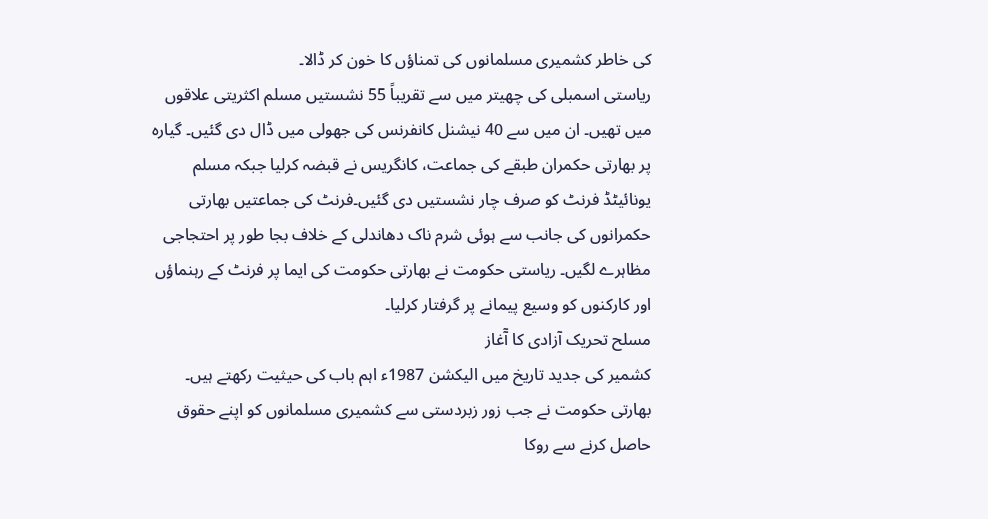کی خاطر کشمیری مسلمانوں کی تمناؤں کا خون کر ڈالا۔
ریاستی اسمبلی کی چھیتر میں سے تقریباً 55 نشستیں مسلم اکثریتی علاقوں میں تھیں۔ ان میں سے 40 نیشنل کانفرنس کی جھولی میں ڈال دی گئیں۔ گیارہ پر بھارتی حکمران طبقے کی جماعت، کانگریس نے قبضہ کرلیا جبکہ مسلم یونائیٹڈ فرنٹ کو صرف چار نشستیں دی گئیں۔فرنٹ کی جماعتیں بھارتی حکمرانوں کی جانب سے ہوئی شرم ناک دھاندلی کے خلاف بجا طور پر احتجاجی مظاہرے لگیں۔ ریاستی حکومت نے بھارتی حکومت کی ایما پر فرنٹ کے رہنماؤں اور کارکنوں کو وسیع پیمانے پر گرفتار کرلیا۔
مسلح تحریک آزادی کا آٓغاز
کشمیر کی جدید تاریخ میں الیکشن 1987ء اہم باب کی حیثیت رکھتے ہیں۔ بھارتی حکومت نے جب زور زبردستی سے کشمیری مسلمانوں کو اپنے حقوق حاصل کرنے سے روکا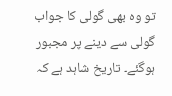تو وہ بھی گولی کا جواب گولی سے دینے پر مجبور ہوگئے۔ تاریخ شاہد ہے کہ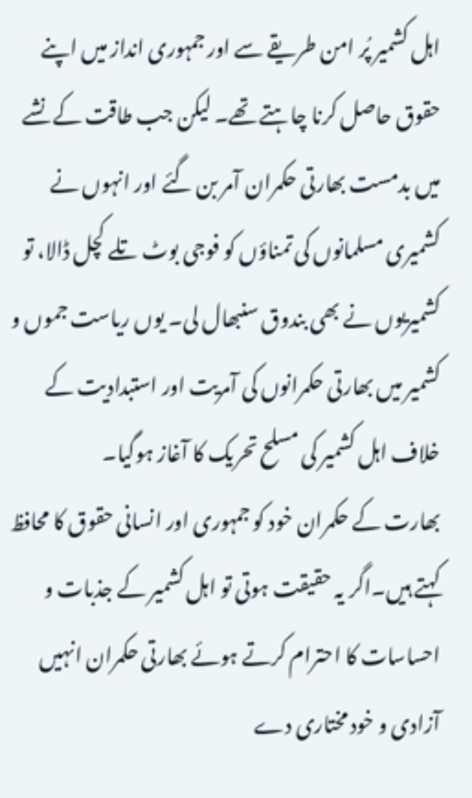اہل کشمیر پُر امن طریقے سے اور جمہوری انداز میں اپنے حقوق حاصل کرنا چاہتے تھے۔ لیکن جب طاقت کے نشے میں بدمست بھارتی حکمران آمر بن گئے اور انہوں نے کشمیری مسلمانوں کی تمناؤں کو فوجی بوٹ تلے کچل ڈالا، تو کشمیریوں نے بھی بندوق سنبھال لی۔ یوں ریاست جموں و کشمیر میں بھارتی حکمرانوں کی آمریت اور استبدادیت کے خلاف اہل کشمیر کی مسلح تحریک کا آغاز ہوگیا۔
بھارت کے حکمران خود کو جمہوری اور انسانی حقوق کا محافظ کہتے ہیں۔اگر یہ حقیقت ہوتی تو اہل کشمیر کے جذبات و احساسات کا احترام کرتے ہوئے بھارتی حکمران انہیں آزادی و خود مختاری دے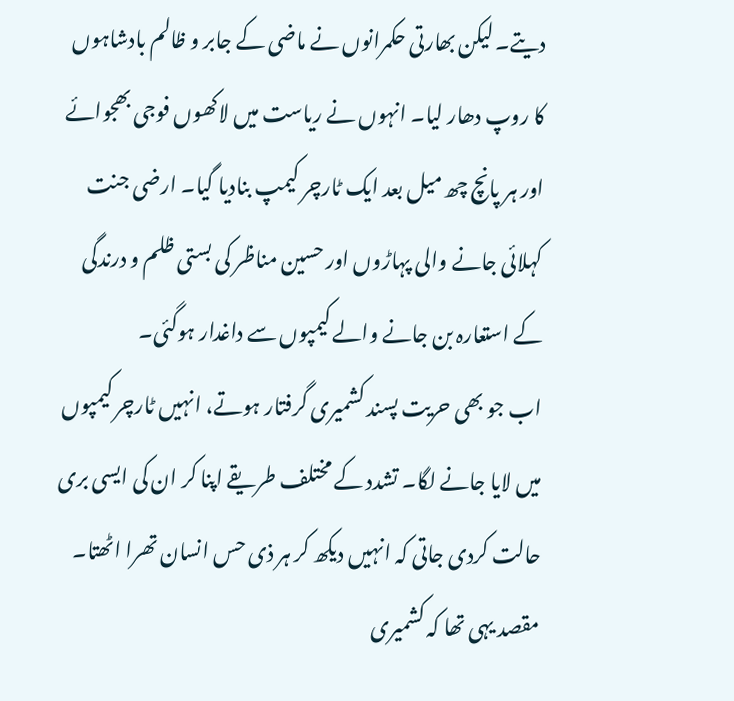دیتے۔ لیکن بھارتی حکمرانوں نے ماضی کے جابر و ظالم بادشاہوں کا روپ دھار لیا۔ انہوں نے ریاست میں لاکھوں فوجی بھجوائے اور ہر پانچ چھ میل بعد ایک ٹارچر کیمپ بنادیا گیا۔ ارضی جنت کہلائی جانے والی پہاڑوں اور حسین مناظر کی بستی ظلم و درندگی کے استعارہ بن جانے والے کیمپوں سے داغدار ہوگئی۔
اب جو بھی حریت پسند کشمیری گرفتار ہوتے، انہیں ٹارچر کیمپوں میں لایا جانے لگا۔ تشدد کے مختلف طریقے اپنا کر ان کی ایسی بری حالت کردی جاتی کہ انہیں دیکھ کر ہر ذی حس انسان تھرا اٹھتا۔ مقصد یہی تھا کہ کشمیری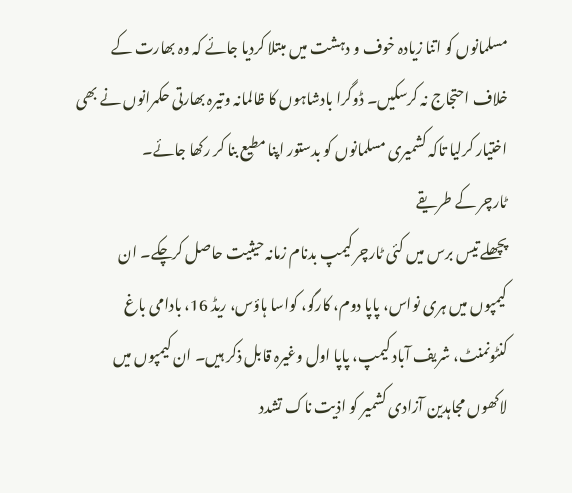مسلمانوں کو اتنا زیادہ خوف و دہشت میں مبتلا کردیا جائے کہ وہ بھارت کے خلاف احتجاج نہ کرسکیں۔ ڈوگرا بادشاہوں کا ظالمانہ وتیرہ بھارتی حکمرانوں نے بھی اختیار کرلیا تاکہ کشمیری مسلمانوں کو بدستور اپنا مطیع بنا کر رکھا جائے۔
ٹارچر کے طریقے
پچھلے تیس برس میں کئی ٹارچر کیمپ بدنام زمانہ حیثیت حاصل کرچکے۔ ان کیمپوں میں ہری نواس، پاپا دوم، کارگو، کواسا ہاؤس، ریڈ 16، بادامی باغ کنٹونمنٹ، شریف آباد کیمپ، پاپا اول وغیرہ قابل ذکر ہیں۔ ان کیمپوں میں لاکھوں مجاہدین آزادی کشمیر کو اذیت ناک تشدد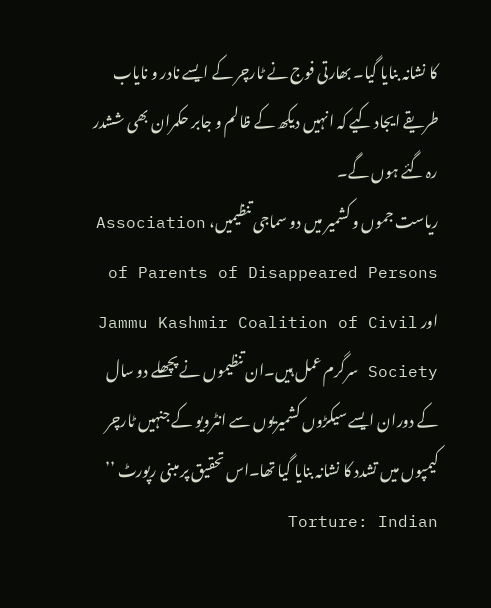کا نشانہ بنایا گیا۔ بھارتی فوج نے ٹارچر کے ایسے نادر و نایاب طریقے ایجاد کیے کہ انہیں دیکھ کے ظالم و جابر حکمران بھی ششدر رہ گئے ہوں گے۔
ریاست جموں و کشمیر میں دو سماجی تنظیمیں، Association of Parents of Disappeared Persons اور Jammu Kashmir Coalition of Civil Society سرگرم عمل ہیں۔ان تنظیموں نے پچھلے دو سال کے دوران ایسے سیکڑوں کشمیریوں سے انٹرویو کے جنہیں ٹارچر کیمپوں میں تشدد کا نشانہ بنایا گیا تھا۔اس تحقیق پر مبنی رپورٹ ’’ Torture: Indian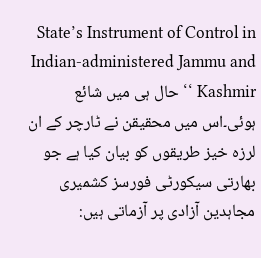State’s Instrument of Control in Indian-administered Jammu and Kashmir ‘‘ حال ہی میں شائع ہوئی۔اس میں محقیقن نے ٹارچر کے ان لرزہ خیز طریقوں کو بیان کیا ہے جو بھارتی سیکورٹی فورسز کشمیری مجاہدین آزادی پر آزماتی ہیں: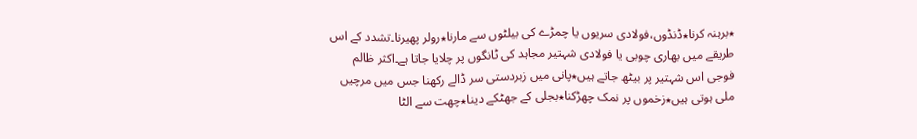٭برہنہ کرنا٭ڈنڈوں،فولادی سریوں یا چمڑے کی بیلٹوں سے مارنا٭رولر پھیرنا۔تشدد کے اس طریقے میں بھاری چوبی یا فولادی شہتیر مجاہد کی ٹانگوں پر چلایا جاتا ہے۔اکثر ظالم فوجی اس شہتیر پر بیٹھ جاتے ہیں٭پانی میں زبردستی سر ڈالے رکھنا جس میں مرچیں ملی ہوتی ہیں٭زخموں پر نمک چھڑکنا٭بجلی کے جھٹکے دینا٭چھت سے الٹا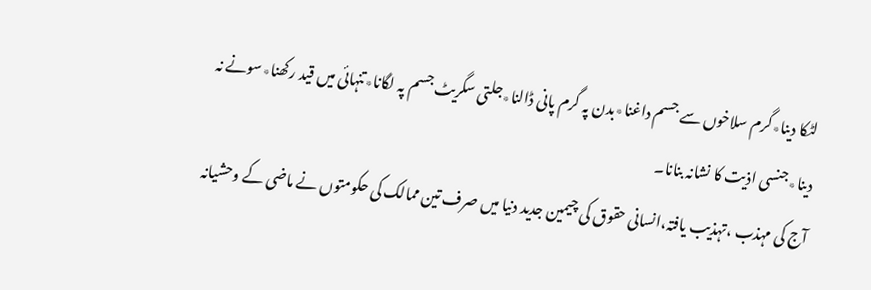لٹکا دینا٭گرم سلاخوں سے جسم داغنا٭بدن پہ گرم پانی ڈالنا٭جلتی سگریٹ جسم پہ لگانا٭تنہائی میں قید رکھنا٭سونے نہ دینا٭جنسی اذیت کا نشانہ بنانا۔
آج کی مہذب ،تہذیب یافتہ،انسانی حقوق کی چیمین جدید دنیا میں صرف تین ممالک کی حکومتوں نے ماضی کے وحشیانہ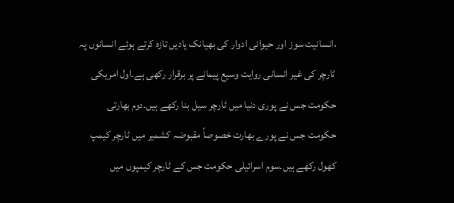،انسانیت سوز اور حیوانی ادوار کی بھیانک یادیں تازہ کرتے ہوئے انسانوں پہ ٹارچر کی غیر انسانی روایت وسیع پیمانے پر برقرار رکھی ہے۔اول امریکی حکومت جس نے پوری دنیا میں ٹارچر سیل بنا رکھے ہیں۔دوم بھارتی حکومت جس نے پورے بھارت خصوصاً مقبوضہ کشمیر میں ٹارچر کیمپ کھول رکھے ہیں۔سوم اسرائیلی حکومت جس کے ٹارچر کیمپوں میں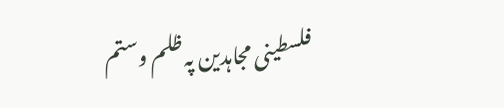فلسطینی مجاہدین پہ ظلم وستم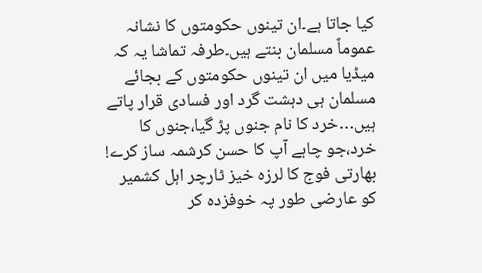کیا جاتا ہے۔ان تینوں حکومتوں کا نشانہ عموماً مسلمان بنتے ہیں۔طرفہ تماشا یہ کہ میڈیا میں ان تینوں حکومتوں کے بجائے مسلمان ہی دہشت گرد اور فسادی قرار پاتے ہیں…خرد کا نام جنوں پڑ گیا،جنوں کا خرد،جو چاہے آپ کا حسن کرشمہ ساز کرے!
بھارتی فوج کا لرزہ خیز ٹارچر اہل کشمیر کو عارضی طور پہ خوفزدہ کر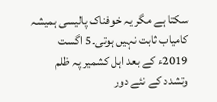سکتا ہے مگر یہ خوفناک پالیسی ہمیشہ کامیاب ثابت نہیں ہوتی۔5 اگست 2019ء کے بعد اہل کشمیر پہ ظلم وتشدد کے نئے دور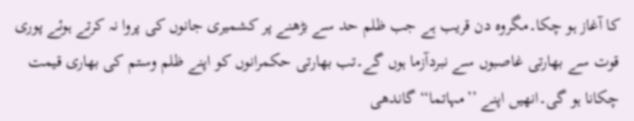کا آغاز ہو چکا۔مگروہ دن قریب ہے جب ظلم حد سے بڑھنے پر کشمیری جانوں کی پروا نہ کرتے ہوئے پوری قوت سے بھارتی غاصبوں سے نبردآزما ہوں گے۔تب بھارتی حکمرانوں کو اپنے ظلم وستم کی بھاری قیمت چکانا ہو گی۔انھیں اپنے ’’مہاتما‘‘گاندھی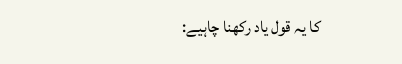کا یہ قول یاد رکھنا چاہیے: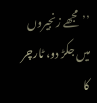’’مجھے زنجیروں میں جکڑ دو، ٹارچر کا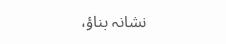نشانہ بناؤ،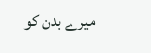میرے بدن کو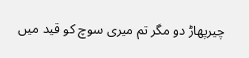چیرپھاڑ دو مگر تم میری سوچ کو قید میں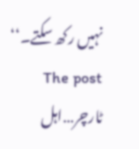نہیں رکھ سکتے۔‘‘
The post ٹارچر…اہل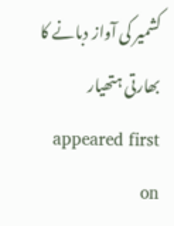کشمیر کی آواز دبانے کا بھارتی ہتھیار appeared first on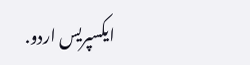ایکسپریس اردو.